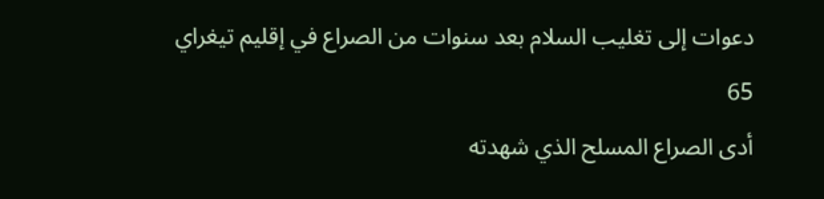دعوات إلى تغليب السلام بعد سنوات من الصراع في إقليم تيغراي
65
أدى الصراع المسلح الذي شهدته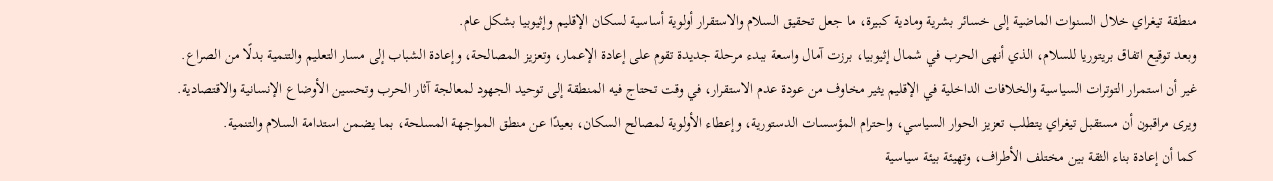منطقة تيغراي خلال السنوات الماضية إلى خسائر بشرية ومادية كبيرة، ما جعل تحقيق السلام والاستقرار أولوية أساسية لسكان الإقليم وإثيوبيا بشكل عام.
وبعد توقيع اتفاق بريتوريا للسلام، الذي أنهى الحرب في شمال إثيوبيا، برزت آمال واسعة ببدء مرحلة جديدة تقوم على إعادة الإعمار، وتعزيز المصالحة، وإعادة الشباب إلى مسار التعليم والتنمية بدلًا من الصراع.
غير أن استمرار التوترات السياسية والخلافات الداخلية في الإقليم يثير مخاوف من عودة عدم الاستقرار، في وقت تحتاج فيه المنطقة إلى توحيد الجهود لمعالجة آثار الحرب وتحسين الأوضاع الإنسانية والاقتصادية.
ويرى مراقبون أن مستقبل تيغراي يتطلب تعزيز الحوار السياسي، واحترام المؤسسات الدستورية، وإعطاء الأولوية لمصالح السكان، بعيدًا عن منطق المواجهة المسلحة، بما يضمن استدامة السلام والتنمية.
كما أن إعادة بناء الثقة بين مختلف الأطراف، وتهيئة بيئة سياسية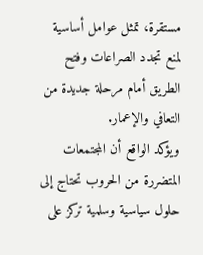مستقرة، تمثل عوامل أساسية لمنع تجدد الصراعات وفتح الطريق أمام مرحلة جديدة من التعافي والإعمار.
ويؤكد الواقع أن المجتمعات المتضررة من الحروب تحتاج إلى حلول سياسية وسلمية تركز على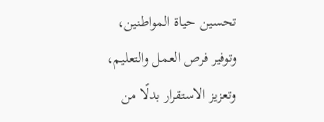تحسين حياة المواطنين، وتوفير فرص العمل والتعليم، وتعزيز الاستقرار بدلًا من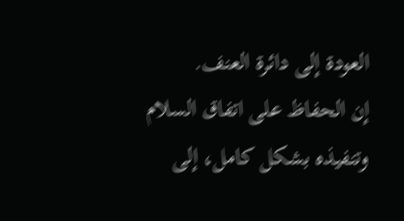العودة إلى دائرة العنف.
إن الحفاظ على اتفاق السلام وتنفيذه بشكل كامل، إلى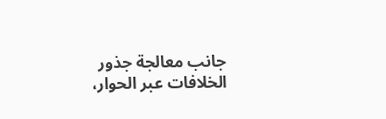جانب معالجة جذور الخلافات عبر الحوار،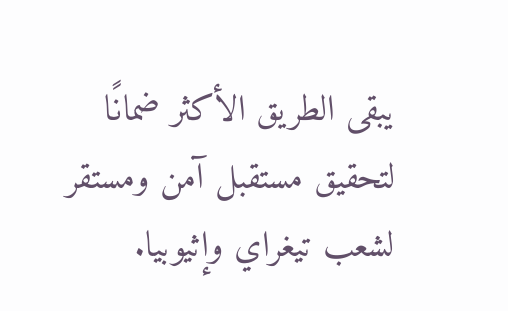يبقى الطريق الأكثر ضمانًا لتحقيق مستقبل آمن ومستقر لشعب تيغراي وإثيوبيا.